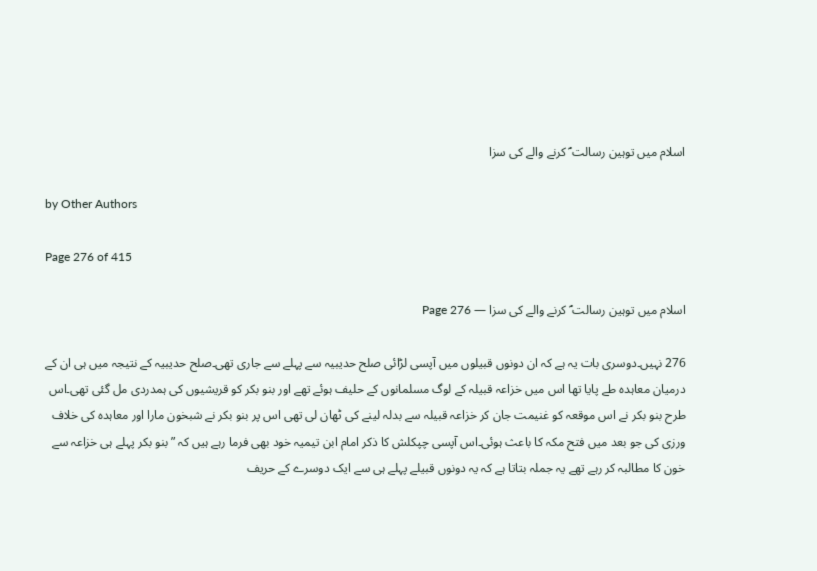اسلام میں توہین رسالت ؐ کرنے والے کی سزا

by Other Authors

Page 276 of 415

اسلام میں توہین رسالت ؐ کرنے والے کی سزا — Page 276

276 نہیں۔دوسری بات یہ ہے کہ ان دونوں قبیلوں میں آپسی لڑائی صلح حدیبیہ سے پہلے سے جاری تھی۔صلح حدیبیہ کے نتیجہ میں ہی ان کے درمیان معاہدہ طے پایا تھا اس میں خزاعہ قبیلہ کے لوگ مسلمانوں کے حلیف ہوئے تھے اور بنو بکر کو قریشیوں کی ہمدردی مل گئی تھی۔اس طرح بنو بکر نے اس موقعہ کو غنیمت جان کر خزاعہ قبیلہ سے بدلہ لینے کی ٹھان لی تھی اس پر بنو بکر نے شبخون مارا اور معاہدہ کی خلاف ورزی کی جو بعد میں فتح مکہ کا باعث ہوئی۔اس آپسی چپکلش کا ذکر امام ابن تیمیہ خود بھی فرما رہے ہیں کہ ”بنو بکر پہلے ہی خزاعہ سے خون کا مطالبہ کر رہے تھے یہ جملہ بتاتا ہے کہ یہ دونوں قبیلے پہلے ہی سے ایک دوسرے کے حریف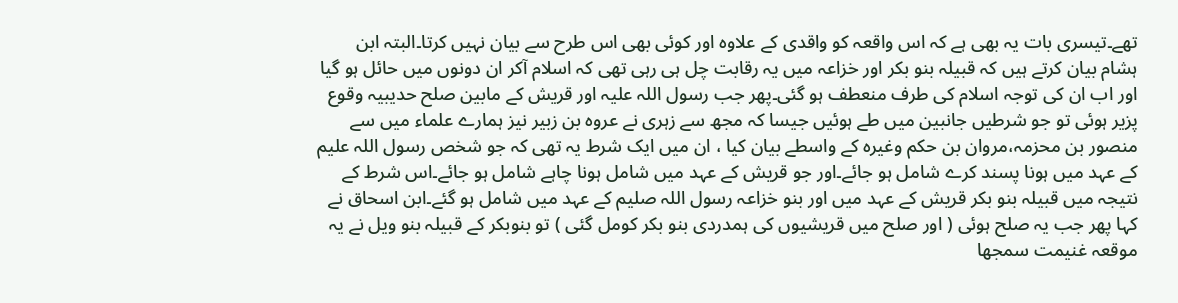تھے۔تیسری بات یہ بھی ہے کہ اس واقعہ کو واقدی کے علاوہ اور کوئی بھی اس طرح سے بیان نہیں کرتا۔البتہ ابن ہشام بیان کرتے ہیں کہ قبیلہ بنو بکر اور خزاعہ میں یہ رقابت چل ہی رہی تھی کہ اسلام آکر ان دونوں میں حائل ہو گیا اور اب ان کی توجہ اسلام کی طرف منعطف ہو گئی۔پھر جب رسول اللہ علیہ اور قریش کے مابین صلح حدیبیہ وقوع پزیر ہوئی تو جو شرطیں جانبین میں طے ہوئیں جیسا کہ مجھ سے زہری نے عروہ بن زبیر نیز ہمارے علماء میں سے منصور بن محزمہ،مروان بن حکم وغیرہ کے واسطے بیان کیا ، ان میں ایک شرط یہ تھی کہ جو شخص رسول اللہ علیم کے عہد میں ہونا پسند کرے شامل ہو جائے۔اور جو قریش کے عہد میں شامل ہونا چاہے شامل ہو جائے۔اس شرط کے نتیجہ میں قبیلہ بنو بکر قریش کے عہد میں اور بنو خزاعہ رسول اللہ صلیم کے عہد میں شامل ہو گئے۔ابن اسحاق نے کہا پھر جب یہ صلح ہوئی ( اور صلح میں قریشیوں کی ہمدردی بنو بکر کومل گئی ) تو بنوبکر کے قبیلہ بنو ویل نے یہ موقعہ غنیمت سمجھا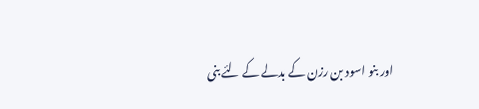اور بنو اسود بن رزن کے بدلے کے لئے بنی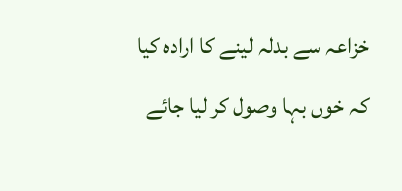خزاعہ سے بدلہ لینے کا ارادہ کیا کہ خوں بہا وصول کر لیا جائے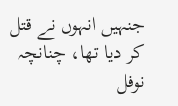جنہیں انہوں نے قتل کر دیا تھا، چنانچہ نوفل